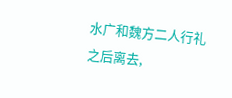水广和魏方二人行礼之后离去,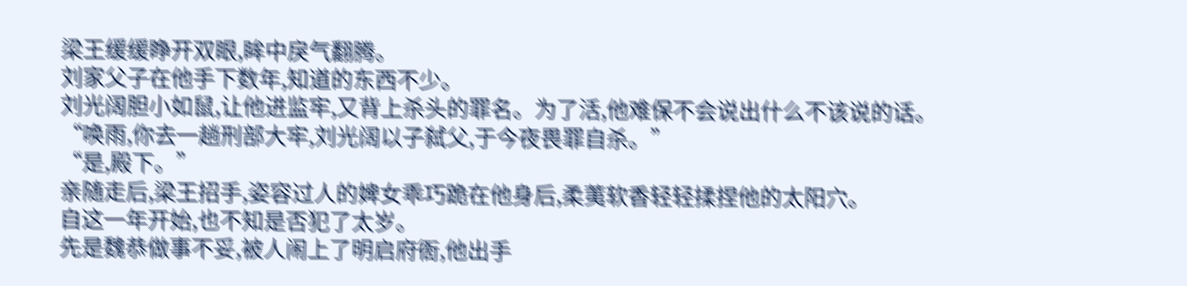梁王缓缓睁开双眼,眸中戾气翻腾。
刘家父子在他手下数年,知道的东西不少。
刘光阔胆小如鼠,让他进监牢,又背上杀头的罪名。为了活,他难保不会说出什么不该说的话。
“唤雨,你去一趟刑部大牢,刘光阔以子弑父,于今夜畏罪自杀。”
“是,殿下。”
亲随走后,梁王招手,姿容过人的婢女乖巧跪在他身后,柔荑软香轻轻揉捏他的太阳穴。
自这一年开始,也不知是否犯了太岁。
先是魏恭做事不妥,被人闹上了明启府衙,他出手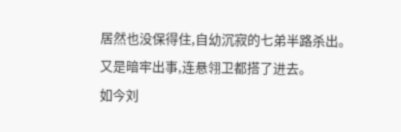居然也没保得住,自幼沉寂的七弟半路杀出。
又是暗牢出事,连悬翎卫都搭了进去。
如今刘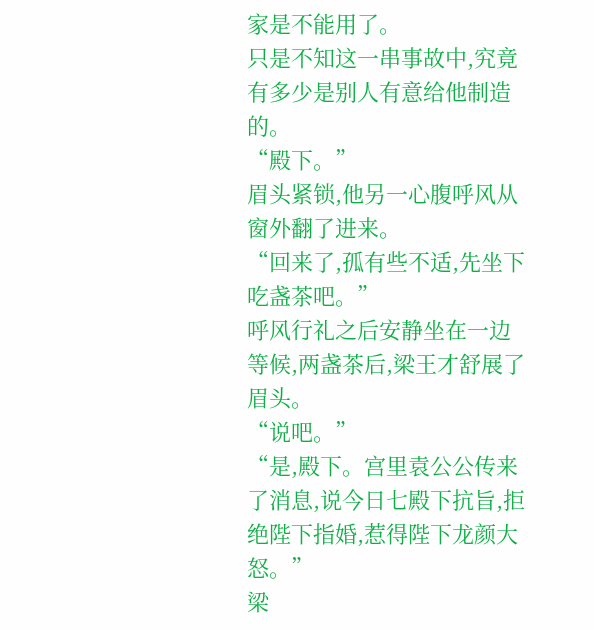家是不能用了。
只是不知这一串事故中,究竟有多少是别人有意给他制造的。
“殿下。”
眉头紧锁,他另一心腹呼风从窗外翻了进来。
“回来了,孤有些不适,先坐下吃盏茶吧。”
呼风行礼之后安静坐在一边等候,两盏茶后,梁王才舒展了眉头。
“说吧。”
“是,殿下。宫里袁公公传来了消息,说今日七殿下抗旨,拒绝陛下指婚,惹得陛下龙颜大怒。”
梁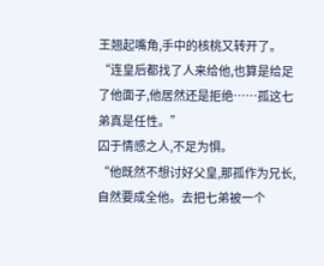王翘起嘴角,手中的核桃又转开了。
“连皇后都找了人来给他,也算是给足了他面子,他居然还是拒绝……孤这七弟真是任性。”
囚于情感之人,不足为惧。
“他既然不想讨好父皇,那孤作为兄长,自然要成全他。去把七弟被一个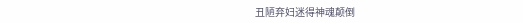丑陋弃妇迷得神魂颠倒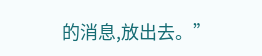的消息,放出去。”